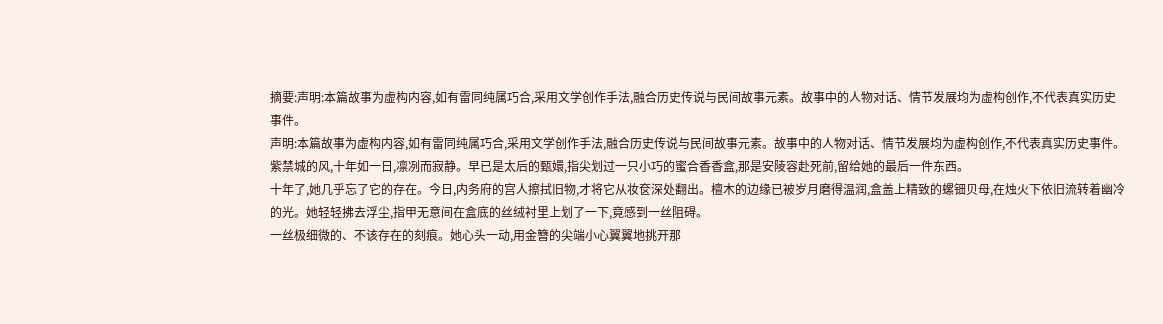摘要:声明:本篇故事为虚构内容,如有雷同纯属巧合,采用文学创作手法,融合历史传说与民间故事元素。故事中的人物对话、情节发展均为虚构创作,不代表真实历史事件。
声明:本篇故事为虚构内容,如有雷同纯属巧合,采用文学创作手法,融合历史传说与民间故事元素。故事中的人物对话、情节发展均为虚构创作,不代表真实历史事件。
紫禁城的风,十年如一日,凛冽而寂静。早已是太后的甄嬛,指尖划过一只小巧的蜜合香香盒,那是安陵容赴死前,留给她的最后一件东西。
十年了,她几乎忘了它的存在。今日,内务府的宫人擦拭旧物,才将它从妆奁深处翻出。檀木的边缘已被岁月磨得温润,盒盖上精致的螺钿贝母,在烛火下依旧流转着幽冷的光。她轻轻拂去浮尘,指甲无意间在盒底的丝绒衬里上划了一下,竟感到一丝阻碍。
一丝极细微的、不该存在的刻痕。她心头一动,用金簪的尖端小心翼翼地挑开那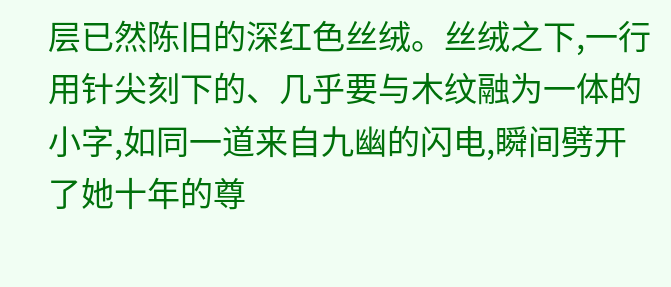层已然陈旧的深红色丝绒。丝绒之下,一行用针尖刻下的、几乎要与木纹融为一体的小字,如同一道来自九幽的闪电,瞬间劈开了她十年的尊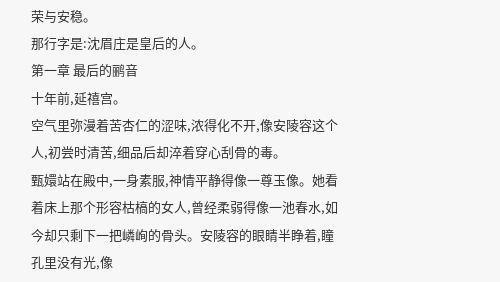荣与安稳。
那行字是:沈眉庄是皇后的人。
第一章 最后的鹂音
十年前,延禧宫。
空气里弥漫着苦杏仁的涩味,浓得化不开,像安陵容这个人,初尝时清苦,细品后却淬着穿心刮骨的毒。
甄嬛站在殿中,一身素服,神情平静得像一尊玉像。她看着床上那个形容枯槁的女人,曾经柔弱得像一池春水,如今却只剩下一把嶙峋的骨头。安陵容的眼睛半睁着,瞳孔里没有光,像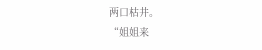两口枯井。
“姐姐来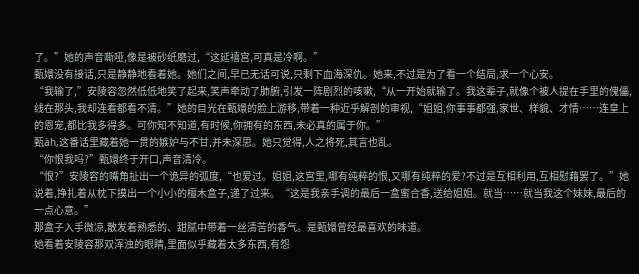了。”她的声音嘶哑,像是被砂纸磨过,“这延禧宫,可真是冷啊。”
甄嬛没有接话,只是静静地看着她。她们之间,早已无话可说,只剩下血海深仇。她来,不过是为了看一个结局,求一个心安。
“我输了,”安陵容忽然低低地笑了起来,笑声牵动了肺腑,引发一阵剧烈的咳嗽,“从一开始就输了。我这辈子,就像个被人提在手里的傀儡,线在那头,我却连看都看不清。”她的目光在甄嬛的脸上游移,带着一种近乎解剖的审视,“姐姐,你事事都强,家世、样貌、才情……连皇上的恩宠,都比我多得多。可你知不知道,有时候,你拥有的东西,未必真的属于你。”
甄äh,这番话里藏着她一贯的嫉妒与不甘,并未深思。她只觉得,人之将死,其言也乱。
“你恨我吗?”甄嬛终于开口,声音清冷。
“恨?”安陵容的嘴角扯出一个诡异的弧度,“也爱过。姐姐,这宫里,哪有纯粹的恨,又哪有纯粹的爱?不过是互相利用,互相慰藉罢了。”她说着,挣扎着从枕下摸出一个小小的檀木盒子,递了过来。“这是我亲手调的最后一盒蜜合香,送给姐姐。就当……就当我这个妹妹,最后的一点心意。”
那盒子入手微凉,散发着熟悉的、甜腻中带着一丝清苦的香气。是甄嬛曾经最喜欢的味道。
她看着安陵容那双浑浊的眼睛,里面似乎藏着太多东西,有怨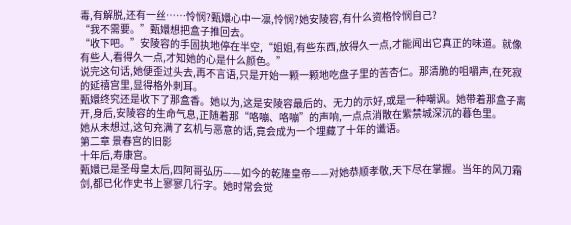毒,有解脱,还有一丝……怜悯?甄嬛心中一凛,怜悯?她安陵容,有什么资格怜悯自己?
“我不需要。”甄嬛想把盒子推回去。
“收下吧。”安陵容的手固执地停在半空,“姐姐,有些东西,放得久一点,才能闻出它真正的味道。就像有些人,看得久一点,才知她的心是什么颜色。”
说完这句话,她便歪过头去,再不言语,只是开始一颗一颗地吃盘子里的苦杏仁。那清脆的咀嚼声,在死寂的延禧宫里,显得格外刺耳。
甄嬛终究还是收下了那盒香。她以为,这是安陵容最后的、无力的示好,或是一种嘲讽。她带着那盒子离开,身后,安陵容的生命气息,正随着那“咯嘣、咯嘣”的声响,一点点消散在紫禁城深沉的暮色里。
她从未想过,这句充满了玄机与恶意的话,竟会成为一个埋藏了十年的谶语。
第二章 景春宫的旧影
十年后,寿康宫。
甄嬛已是圣母皇太后,四阿哥弘历——如今的乾隆皇帝——对她恭顺孝敬,天下尽在掌握。当年的风刀霜剑,都已化作史书上寥寥几行字。她时常会觉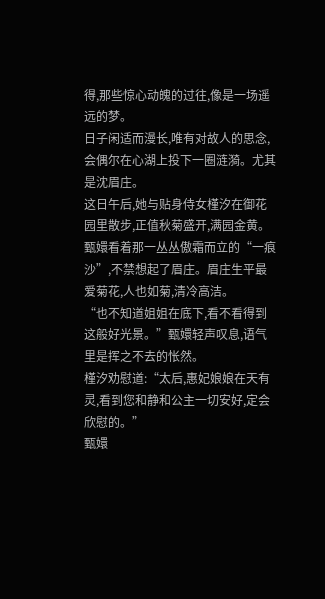得,那些惊心动魄的过往,像是一场遥远的梦。
日子闲适而漫长,唯有对故人的思念,会偶尔在心湖上投下一圈涟漪。尤其是沈眉庄。
这日午后,她与贴身侍女槿汐在御花园里散步,正值秋菊盛开,满园金黄。甄嬛看着那一丛丛傲霜而立的“一痕沙”,不禁想起了眉庄。眉庄生平最爱菊花,人也如菊,清冷高洁。
“也不知道姐姐在底下,看不看得到这般好光景。”甄嬛轻声叹息,语气里是挥之不去的怅然。
槿汐劝慰道:“太后,惠妃娘娘在天有灵,看到您和静和公主一切安好,定会欣慰的。”
甄嬛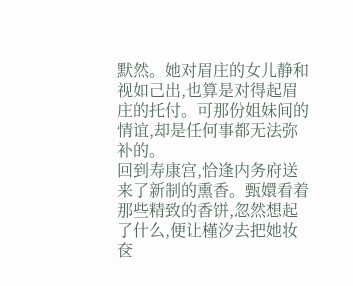默然。她对眉庄的女儿静和视如己出,也算是对得起眉庄的托付。可那份姐妹间的情谊,却是任何事都无法弥补的。
回到寿康宫,恰逢内务府送来了新制的熏香。甄嬛看着那些精致的香饼,忽然想起了什么,便让槿汐去把她妆奁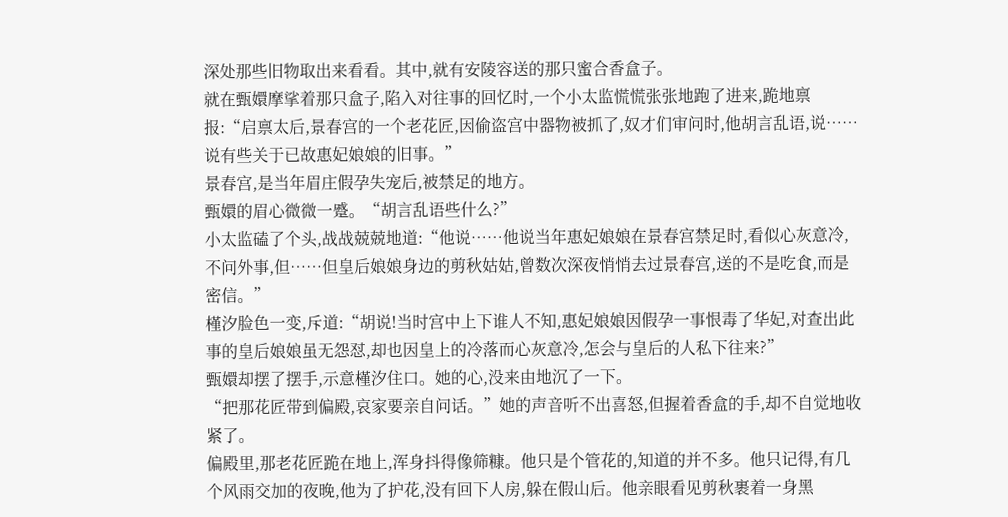深处那些旧物取出来看看。其中,就有安陵容送的那只蜜合香盒子。
就在甄嬛摩挲着那只盒子,陷入对往事的回忆时,一个小太监慌慌张张地跑了进来,跪地禀报:“启禀太后,景春宫的一个老花匠,因偷盗宫中器物被抓了,奴才们审问时,他胡言乱语,说……说有些关于已故惠妃娘娘的旧事。”
景春宫,是当年眉庄假孕失宠后,被禁足的地方。
甄嬛的眉心微微一蹙。“胡言乱语些什么?”
小太监磕了个头,战战兢兢地道:“他说……他说当年惠妃娘娘在景春宫禁足时,看似心灰意冷,不问外事,但……但皇后娘娘身边的剪秋姑姑,曾数次深夜悄悄去过景春宫,送的不是吃食,而是密信。”
槿汐脸色一变,斥道:“胡说!当时宫中上下谁人不知,惠妃娘娘因假孕一事恨毒了华妃,对查出此事的皇后娘娘虽无怨怼,却也因皇上的冷落而心灰意冷,怎会与皇后的人私下往来?”
甄嬛却摆了摆手,示意槿汐住口。她的心,没来由地沉了一下。
“把那花匠带到偏殿,哀家要亲自问话。”她的声音听不出喜怒,但握着香盒的手,却不自觉地收紧了。
偏殿里,那老花匠跪在地上,浑身抖得像筛糠。他只是个管花的,知道的并不多。他只记得,有几个风雨交加的夜晚,他为了护花,没有回下人房,躲在假山后。他亲眼看见剪秋裹着一身黑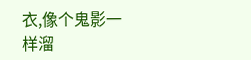衣,像个鬼影一样溜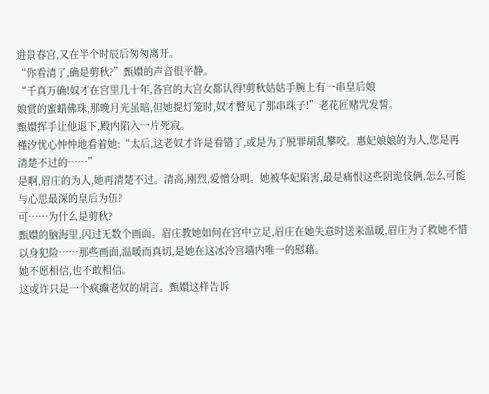进景春宫,又在半个时辰后匆匆离开。
“你看清了,确是剪秋?”甄嬛的声音很平静。
“千真万确!奴才在宫里几十年,各宫的大宫女都认得!剪秋姑姑手腕上有一串皇后娘
娘赏的蜜蜡佛珠,那晚月光虽暗,但她提灯笼时,奴才瞥见了那串珠子!”老花匠赌咒发誓。
甄嬛挥手让他退下,殿内陷入一片死寂。
槿汐忧心忡忡地看着她:“太后,这老奴才许是看错了,或是为了脱罪胡乱攀咬。惠妃娘娘的为人,您是再清楚不过的……”
是啊,眉庄的为人,她再清楚不过。清高,刚烈,爱憎分明。她被华妃陷害,最是痛恨这些阴诡伎俩,怎么可能与心思最深的皇后为伍?
可……为什么是剪秋?
甄嬛的脑海里,闪过无数个画面。眉庄教她如何在宫中立足,眉庄在她失意时送来温暖,眉庄为了救她不惜以身犯险……那些画面,温暖而真切,是她在这冰冷宫墙内唯一的慰藉。
她不愿相信,也不敢相信。
这或许只是一个疯癫老奴的胡言。甄嬛这样告诉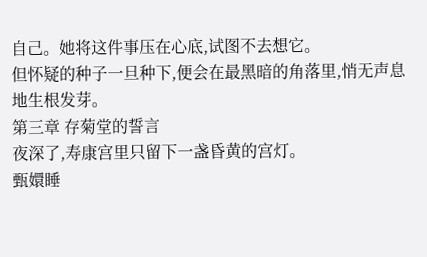自己。她将这件事压在心底,试图不去想它。
但怀疑的种子一旦种下,便会在最黑暗的角落里,悄无声息地生根发芽。
第三章 存菊堂的誓言
夜深了,寿康宫里只留下一盏昏黄的宫灯。
甄嬛睡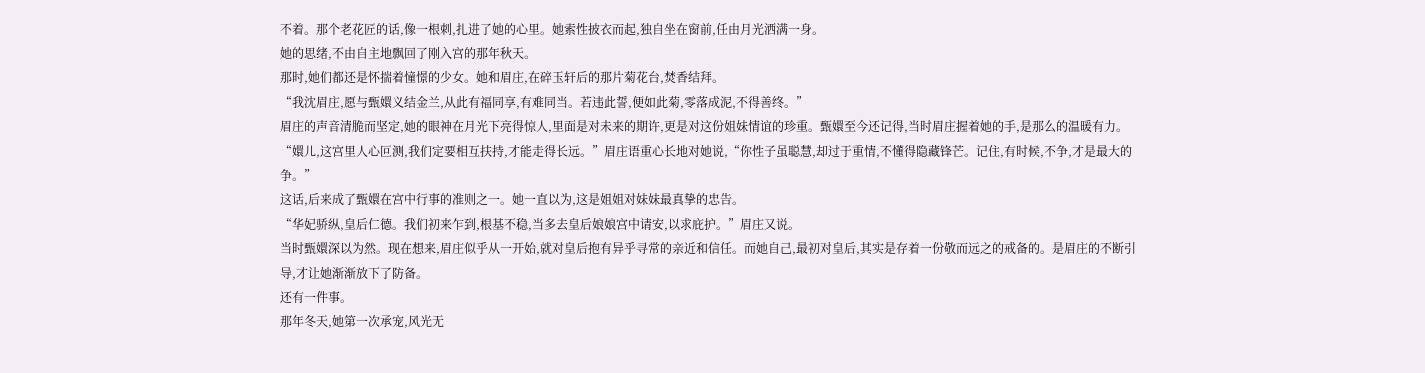不着。那个老花匠的话,像一根刺,扎进了她的心里。她索性披衣而起,独自坐在窗前,任由月光洒满一身。
她的思绪,不由自主地飘回了刚入宫的那年秋天。
那时,她们都还是怀揣着憧憬的少女。她和眉庄,在碎玉轩后的那片菊花台,焚香结拜。
“我沈眉庄,愿与甄嬛义结金兰,从此有福同享,有难同当。若违此誓,便如此菊,零落成泥,不得善终。”
眉庄的声音清脆而坚定,她的眼神在月光下亮得惊人,里面是对未来的期许,更是对这份姐妹情谊的珍重。甄嬛至今还记得,当时眉庄握着她的手,是那么的温暖有力。
“嬛儿,这宫里人心叵测,我们定要相互扶持,才能走得长远。”眉庄语重心长地对她说,“你性子虽聪慧,却过于重情,不懂得隐藏锋芒。记住,有时候,不争,才是最大的争。”
这话,后来成了甄嬛在宫中行事的准则之一。她一直以为,这是姐姐对妹妹最真挚的忠告。
“华妃骄纵,皇后仁德。我们初来乍到,根基不稳,当多去皇后娘娘宫中请安,以求庇护。”眉庄又说。
当时甄嬛深以为然。现在想来,眉庄似乎从一开始,就对皇后抱有异乎寻常的亲近和信任。而她自己,最初对皇后,其实是存着一份敬而远之的戒备的。是眉庄的不断引导,才让她渐渐放下了防备。
还有一件事。
那年冬天,她第一次承宠,风光无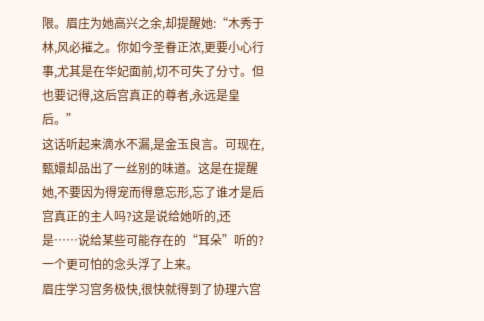限。眉庄为她高兴之余,却提醒她:“木秀于林,风必摧之。你如今圣眷正浓,更要小心行事,尤其是在华妃面前,切不可失了分寸。但也要记得,这后宫真正的尊者,永远是皇后。”
这话听起来滴水不漏,是金玉良言。可现在,甄嬛却品出了一丝别的味道。这是在提醒她,不要因为得宠而得意忘形,忘了谁才是后宫真正的主人吗?这是说给她听的,还是……说给某些可能存在的“耳朵”听的?
一个更可怕的念头浮了上来。
眉庄学习宫务极快,很快就得到了协理六宫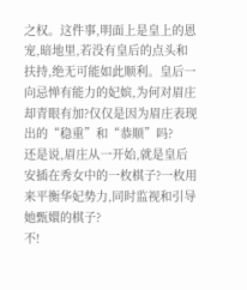之权。这件事,明面上是皇上的恩宠,暗地里,若没有皇后的点头和扶持,绝无可能如此顺利。皇后一向忌惮有能力的妃嫔,为何对眉庄却青眼有加?仅仅是因为眉庄表现出的“稳重”和“恭顺”吗?
还是说,眉庄从一开始,就是皇后安插在秀女中的一枚棋子?一枚用来平衡华妃势力,同时监视和引导她甄嬛的棋子?
不!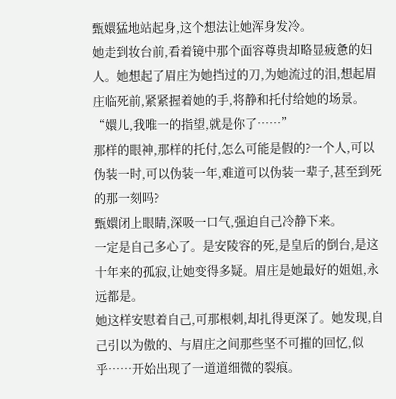甄嬛猛地站起身,这个想法让她浑身发冷。
她走到妆台前,看着镜中那个面容尊贵却略显疲惫的妇人。她想起了眉庄为她挡过的刀,为她流过的泪,想起眉庄临死前,紧紧握着她的手,将静和托付给她的场景。
“嬛儿,我唯一的指望,就是你了……”
那样的眼神,那样的托付,怎么可能是假的?一个人,可以伪装一时,可以伪装一年,难道可以伪装一辈子,甚至到死的那一刻吗?
甄嬛闭上眼睛,深吸一口气,强迫自己冷静下来。
一定是自己多心了。是安陵容的死,是皇后的倒台,是这十年来的孤寂,让她变得多疑。眉庄是她最好的姐姐,永远都是。
她这样安慰着自己,可那根刺,却扎得更深了。她发现,自己引以为傲的、与眉庄之间那些坚不可摧的回忆,似乎……开始出现了一道道细微的裂痕。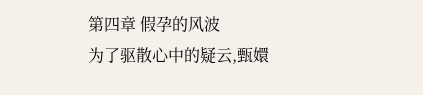第四章 假孕的风波
为了驱散心中的疑云,甄嬛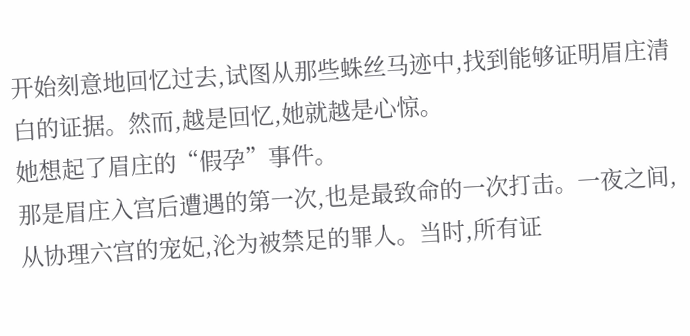开始刻意地回忆过去,试图从那些蛛丝马迹中,找到能够证明眉庄清白的证据。然而,越是回忆,她就越是心惊。
她想起了眉庄的“假孕”事件。
那是眉庄入宫后遭遇的第一次,也是最致命的一次打击。一夜之间,从协理六宫的宠妃,沦为被禁足的罪人。当时,所有证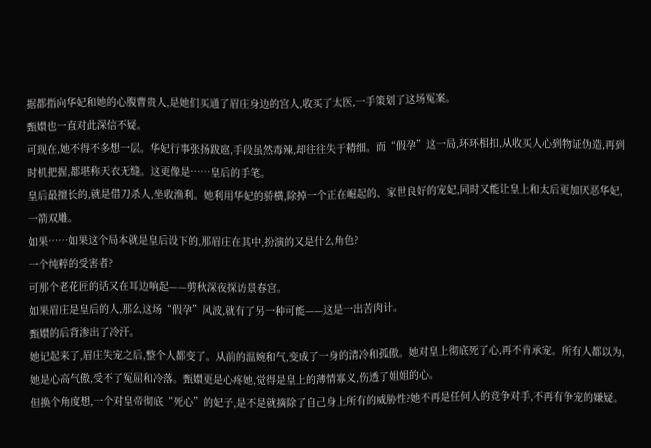据都指向华妃和她的心腹曹贵人,是她们买通了眉庄身边的宫人,收买了太医,一手策划了这场冤案。
甄嬛也一直对此深信不疑。
可现在,她不得不多想一层。华妃行事张扬跋扈,手段虽然毒辣,却往往失于精细。而“假孕”这一局,环环相扣,从收买人心到物证伪造,再到时机把握,都堪称天衣无缝。这更像是……皇后的手笔。
皇后最擅长的,就是借刀杀人,坐收渔利。她利用华妃的骄横,除掉一个正在崛起的、家世良好的宠妃,同时又能让皇上和太后更加厌恶华妃,一箭双雕。
如果……如果这个局本就是皇后设下的,那眉庄在其中,扮演的又是什么角色?
一个纯粹的受害者?
可那个老花匠的话又在耳边响起——剪秋深夜探访景春宫。
如果眉庄是皇后的人,那么这场“假孕”风波,就有了另一种可能——这是一出苦肉计。
甄嬛的后背渗出了冷汗。
她记起来了,眉庄失宠之后,整个人都变了。从前的温婉和气,变成了一身的清冷和孤傲。她对皇上彻底死了心,再不肯承宠。所有人都以为,她是心高气傲,受不了冤屈和冷落。甄嬛更是心疼她,觉得是皇上的薄情寡义,伤透了姐姐的心。
但换个角度想,一个对皇帝彻底“死心”的妃子,是不是就摘除了自己身上所有的威胁性?她不再是任何人的竞争对手,不再有争宠的嫌疑。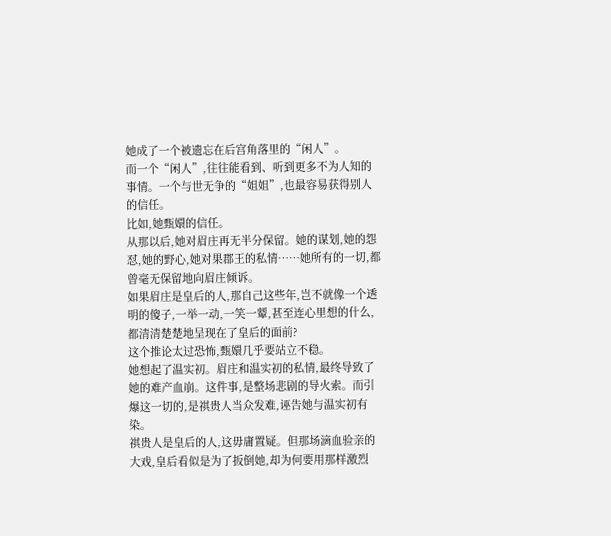她成了一个被遗忘在后宫角落里的“闲人”。
而一个“闲人”,往往能看到、听到更多不为人知的事情。一个与世无争的“姐姐”,也最容易获得别人的信任。
比如,她甄嬛的信任。
从那以后,她对眉庄再无半分保留。她的谋划,她的怨怼,她的野心,她对果郡王的私情……她所有的一切,都曾毫无保留地向眉庄倾诉。
如果眉庄是皇后的人,那自己这些年,岂不就像一个透明的傻子,一举一动,一笑一颦,甚至连心里想的什么,都清清楚楚地呈现在了皇后的面前?
这个推论太过恐怖,甄嬛几乎要站立不稳。
她想起了温实初。眉庄和温实初的私情,最终导致了她的难产血崩。这件事,是整场悲剧的导火索。而引爆这一切的,是祺贵人当众发难,诬告她与温实初有染。
祺贵人是皇后的人,这毋庸置疑。但那场滴血验亲的大戏,皇后看似是为了扳倒她,却为何要用那样激烈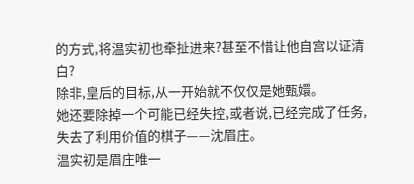的方式,将温实初也牵扯进来?甚至不惜让他自宫以证清白?
除非,皇后的目标,从一开始就不仅仅是她甄嬛。
她还要除掉一个可能已经失控,或者说,已经完成了任务,失去了利用价值的棋子——沈眉庄。
温实初是眉庄唯一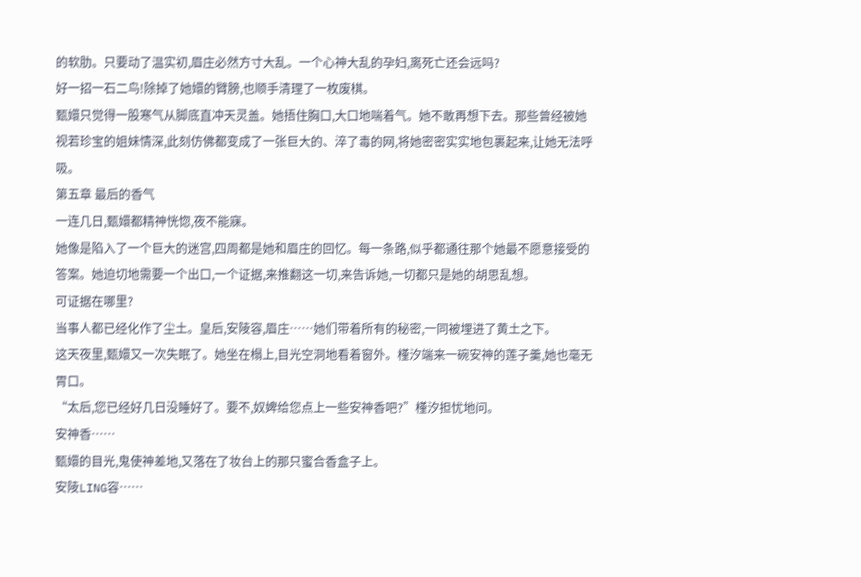的软肋。只要动了温实初,眉庄必然方寸大乱。一个心神大乱的孕妇,离死亡还会远吗?
好一招一石二鸟!除掉了她嬛的臂膀,也顺手清理了一枚废棋。
甄嬛只觉得一股寒气从脚底直冲天灵盖。她捂住胸口,大口地喘着气。她不敢再想下去。那些曾经被她视若珍宝的姐妹情深,此刻仿佛都变成了一张巨大的、淬了毒的网,将她密密实实地包裹起来,让她无法呼吸。
第五章 最后的香气
一连几日,甄嬛都精神恍惚,夜不能寐。
她像是陷入了一个巨大的迷宫,四周都是她和眉庄的回忆。每一条路,似乎都通往那个她最不愿意接受的答案。她迫切地需要一个出口,一个证据,来推翻这一切,来告诉她,一切都只是她的胡思乱想。
可证据在哪里?
当事人都已经化作了尘土。皇后,安陵容,眉庄……她们带着所有的秘密,一同被埋进了黄土之下。
这天夜里,甄嬛又一次失眠了。她坐在榻上,目光空洞地看着窗外。槿汐端来一碗安神的莲子羹,她也毫无胃口。
“太后,您已经好几日没睡好了。要不,奴婢给您点上一些安神香吧?”槿汐担忧地问。
安神香……
甄嬛的目光,鬼使神差地,又落在了妆台上的那只蜜合香盒子上。
安陵LING容……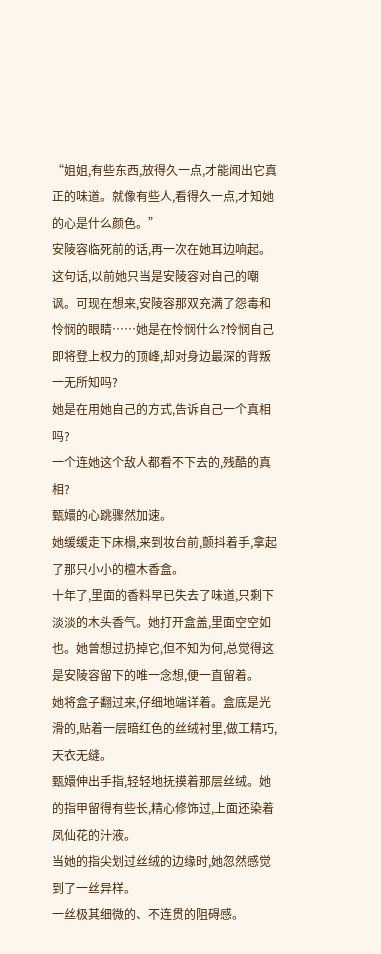“姐姐,有些东西,放得久一点,才能闻出它真正的味道。就像有些人,看得久一点,才知她的心是什么颜色。”
安陵容临死前的话,再一次在她耳边响起。
这句话,以前她只当是安陵容对自己的嘲讽。可现在想来,安陵容那双充满了怨毒和怜悯的眼睛……她是在怜悯什么?怜悯自己即将登上权力的顶峰,却对身边最深的背叛一无所知吗?
她是在用她自己的方式,告诉自己一个真相吗?
一个连她这个敌人都看不下去的,残酷的真相?
甄嬛的心跳骤然加速。
她缓缓走下床榻,来到妆台前,颤抖着手,拿起了那只小小的檀木香盒。
十年了,里面的香料早已失去了味道,只剩下淡淡的木头香气。她打开盒盖,里面空空如也。她曾想过扔掉它,但不知为何,总觉得这是安陵容留下的唯一念想,便一直留着。
她将盒子翻过来,仔细地端详着。盒底是光滑的,贴着一层暗红色的丝绒衬里,做工精巧,天衣无缝。
甄嬛伸出手指,轻轻地抚摸着那层丝绒。她的指甲留得有些长,精心修饰过,上面还染着凤仙花的汁液。
当她的指尖划过丝绒的边缘时,她忽然感觉到了一丝异样。
一丝极其细微的、不连贯的阻碍感。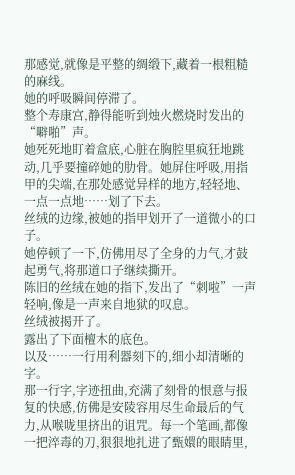那感觉,就像是平整的绸缎下,藏着一根粗糙的麻线。
她的呼吸瞬间停滞了。
整个寿康宫,静得能听到烛火燃烧时发出的“噼啪”声。
她死死地盯着盒底,心脏在胸腔里疯狂地跳动,几乎要撞碎她的肋骨。她屏住呼吸,用指甲的尖端,在那处感觉异样的地方,轻轻地、一点一点地……划了下去。
丝绒的边缘,被她的指甲划开了一道微小的口子。
她停顿了一下,仿佛用尽了全身的力气,才鼓起勇气,将那道口子继续撕开。
陈旧的丝绒在她的指下,发出了“刺啦”一声轻响,像是一声来自地狱的叹息。
丝绒被揭开了。
露出了下面檀木的底色。
以及……一行用利器刻下的,细小却清晰的字。
那一行字,字迹扭曲,充满了刻骨的恨意与报复的快感,仿佛是安陵容用尽生命最后的气力,从喉咙里挤出的诅咒。每一个笔画,都像一把淬毒的刀,狠狠地扎进了甄嬛的眼睛里,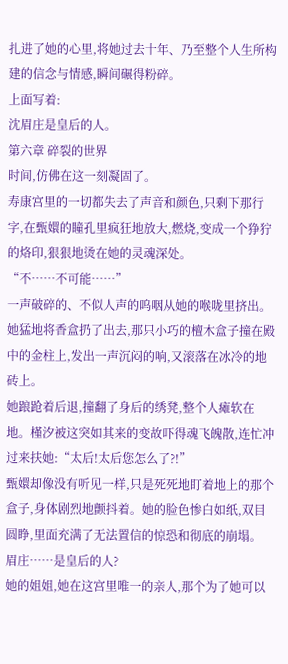扎进了她的心里,将她过去十年、乃至整个人生所构建的信念与情感,瞬间碾得粉碎。
上面写着:
沈眉庄是皇后的人。
第六章 碎裂的世界
时间,仿佛在这一刻凝固了。
寿康宫里的一切都失去了声音和颜色,只剩下那行字,在甄嬛的瞳孔里疯狂地放大,燃烧,变成一个狰狞的烙印,狠狠地烫在她的灵魂深处。
“不……不可能……”
一声破碎的、不似人声的呜咽从她的喉咙里挤出。她猛地将香盒扔了出去,那只小巧的檀木盒子撞在殿中的金柱上,发出一声沉闷的响,又滚落在冰冷的地砖上。
她踉跄着后退,撞翻了身后的绣凳,整个人瘫软在地。槿汐被这突如其来的变故吓得魂飞魄散,连忙冲过来扶她:“太后!太后您怎么了?!”
甄嬛却像没有听见一样,只是死死地盯着地上的那个盒子,身体剧烈地颤抖着。她的脸色惨白如纸,双目圆睁,里面充满了无法置信的惊恐和彻底的崩塌。
眉庄……是皇后的人?
她的姐姐,她在这宫里唯一的亲人,那个为了她可以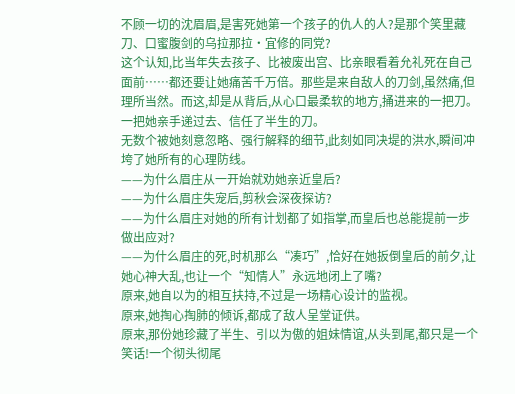不顾一切的沈眉眉,是害死她第一个孩子的仇人的人?是那个笑里藏刀、口蜜腹剑的乌拉那拉·宜修的同党?
这个认知,比当年失去孩子、比被废出宫、比亲眼看着允礼死在自己面前……都还要让她痛苦千万倍。那些是来自敌人的刀剑,虽然痛,但理所当然。而这,却是从背后,从心口最柔软的地方,捅进来的一把刀。一把她亲手递过去、信任了半生的刀。
无数个被她刻意忽略、强行解释的细节,此刻如同决堤的洪水,瞬间冲垮了她所有的心理防线。
——为什么眉庄从一开始就劝她亲近皇后?
——为什么眉庄失宠后,剪秋会深夜探访?
——为什么眉庄对她的所有计划都了如指掌,而皇后也总能提前一步做出应对?
——为什么眉庄的死,时机那么“凑巧”,恰好在她扳倒皇后的前夕,让她心神大乱,也让一个“知情人”永远地闭上了嘴?
原来,她自以为的相互扶持,不过是一场精心设计的监视。
原来,她掏心掏肺的倾诉,都成了敌人呈堂证供。
原来,那份她珍藏了半生、引以为傲的姐妹情谊,从头到尾,都只是一个笑话!一个彻头彻尾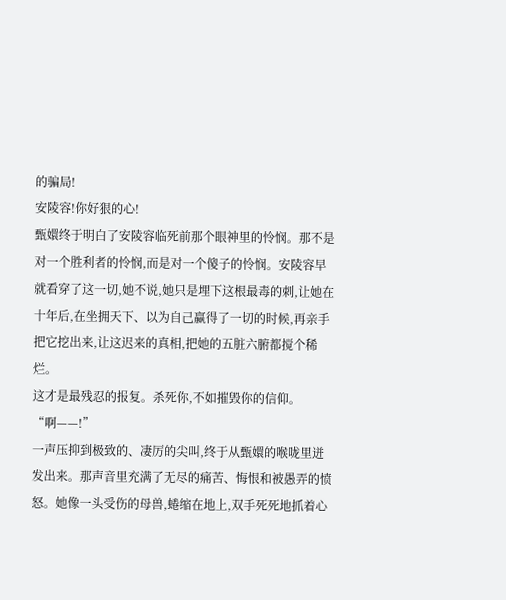的骗局!
安陵容!你好狠的心!
甄嬛终于明白了安陵容临死前那个眼神里的怜悯。那不是对一个胜利者的怜悯,而是对一个傻子的怜悯。安陵容早就看穿了这一切,她不说,她只是埋下这根最毒的刺,让她在十年后,在坐拥天下、以为自己赢得了一切的时候,再亲手把它挖出来,让这迟来的真相,把她的五脏六腑都搅个稀烂。
这才是最残忍的报复。杀死你,不如摧毁你的信仰。
“啊——!”
一声压抑到极致的、凄厉的尖叫,终于从甄嬛的喉咙里迸发出来。那声音里充满了无尽的痛苦、悔恨和被愚弄的愤怒。她像一头受伤的母兽,蜷缩在地上,双手死死地抓着心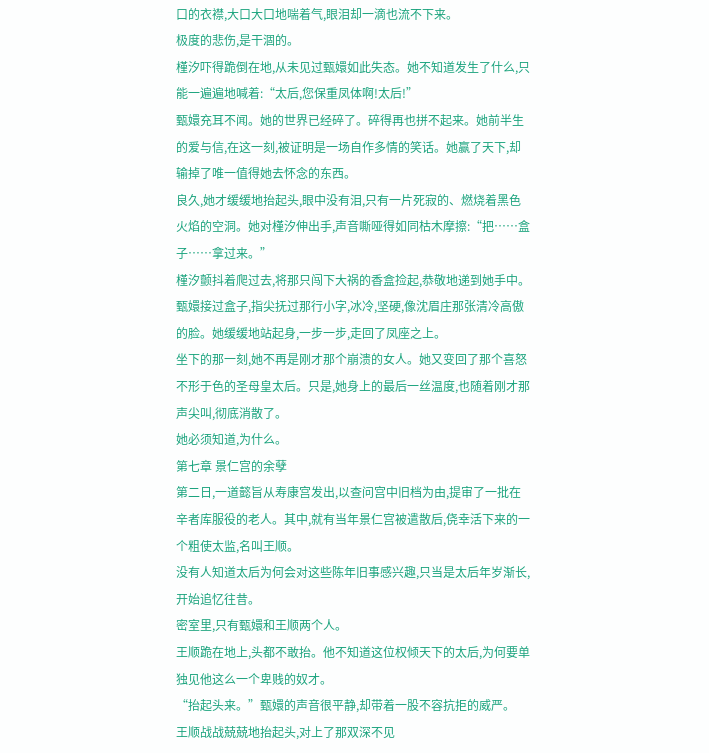口的衣襟,大口大口地喘着气,眼泪却一滴也流不下来。
极度的悲伤,是干涸的。
槿汐吓得跪倒在地,从未见过甄嬛如此失态。她不知道发生了什么,只能一遍遍地喊着:“太后,您保重凤体啊!太后!”
甄嬛充耳不闻。她的世界已经碎了。碎得再也拼不起来。她前半生的爱与信,在这一刻,被证明是一场自作多情的笑话。她赢了天下,却输掉了唯一值得她去怀念的东西。
良久,她才缓缓地抬起头,眼中没有泪,只有一片死寂的、燃烧着黑色火焰的空洞。她对槿汐伸出手,声音嘶哑得如同枯木摩擦:“把……盒子……拿过来。”
槿汐颤抖着爬过去,将那只闯下大祸的香盒捡起,恭敬地递到她手中。
甄嬛接过盒子,指尖抚过那行小字,冰冷,坚硬,像沈眉庄那张清冷高傲的脸。她缓缓地站起身,一步一步,走回了凤座之上。
坐下的那一刻,她不再是刚才那个崩溃的女人。她又变回了那个喜怒不形于色的圣母皇太后。只是,她身上的最后一丝温度,也随着刚才那声尖叫,彻底消散了。
她必须知道,为什么。
第七章 景仁宫的余孽
第二日,一道懿旨从寿康宫发出,以查问宫中旧档为由,提审了一批在辛者库服役的老人。其中,就有当年景仁宫被遣散后,侥幸活下来的一个粗使太监,名叫王顺。
没有人知道太后为何会对这些陈年旧事感兴趣,只当是太后年岁渐长,开始追忆往昔。
密室里,只有甄嬛和王顺两个人。
王顺跪在地上,头都不敢抬。他不知道这位权倾天下的太后,为何要单独见他这么一个卑贱的奴才。
“抬起头来。”甄嬛的声音很平静,却带着一股不容抗拒的威严。
王顺战战兢兢地抬起头,对上了那双深不见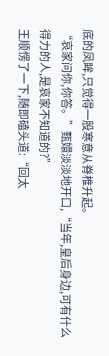底的凤眸,只觉得一股寒意从脊椎升起。
“哀家问你,你答。”甄嬛淡淡地开口,“当年,皇后身边,可有什么得力的人,是哀家不知道的?”
王顺愣了一下,随即磕头道:“回太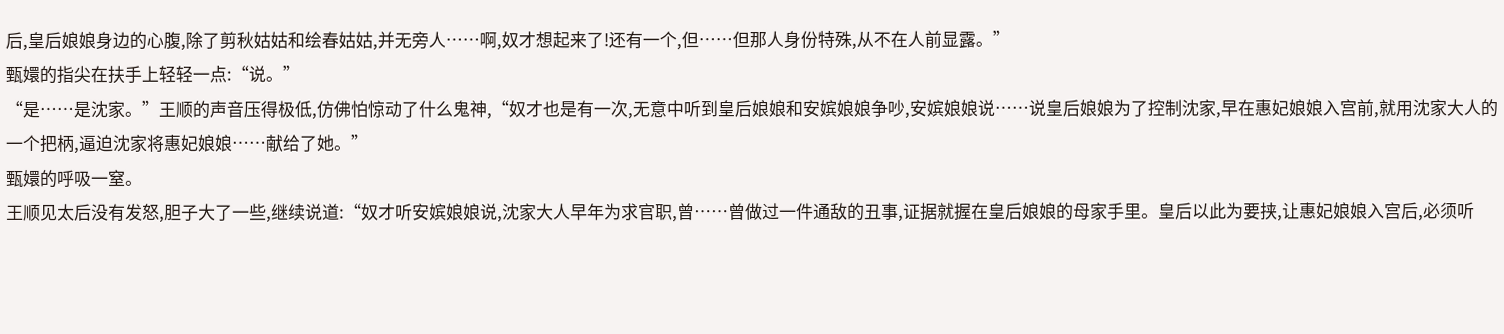后,皇后娘娘身边的心腹,除了剪秋姑姑和绘春姑姑,并无旁人……啊,奴才想起来了!还有一个,但……但那人身份特殊,从不在人前显露。”
甄嬛的指尖在扶手上轻轻一点:“说。”
“是……是沈家。”王顺的声音压得极低,仿佛怕惊动了什么鬼神,“奴才也是有一次,无意中听到皇后娘娘和安嫔娘娘争吵,安嫔娘娘说……说皇后娘娘为了控制沈家,早在惠妃娘娘入宫前,就用沈家大人的一个把柄,逼迫沈家将惠妃娘娘……献给了她。”
甄嬛的呼吸一窒。
王顺见太后没有发怒,胆子大了一些,继续说道:“奴才听安嫔娘娘说,沈家大人早年为求官职,曾……曾做过一件通敌的丑事,证据就握在皇后娘娘的母家手里。皇后以此为要挟,让惠妃娘娘入宫后,必须听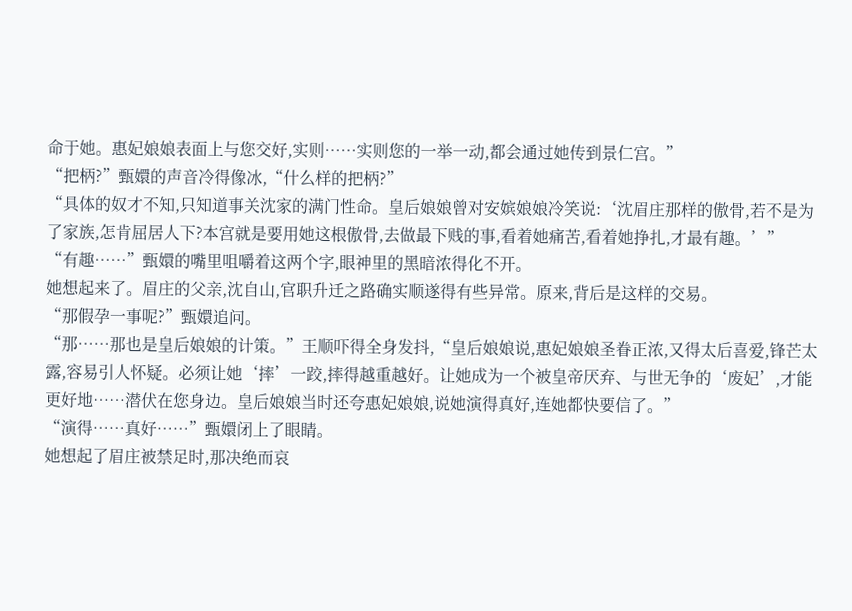命于她。惠妃娘娘表面上与您交好,实则……实则您的一举一动,都会通过她传到景仁宫。”
“把柄?”甄嬛的声音冷得像冰,“什么样的把柄?”
“具体的奴才不知,只知道事关沈家的满门性命。皇后娘娘曾对安嫔娘娘冷笑说:‘沈眉庄那样的傲骨,若不是为了家族,怎肯屈居人下?本宫就是要用她这根傲骨,去做最下贱的事,看着她痛苦,看着她挣扎,才最有趣。’”
“有趣……”甄嬛的嘴里咀嚼着这两个字,眼神里的黑暗浓得化不开。
她想起来了。眉庄的父亲,沈自山,官职升迁之路确实顺遂得有些异常。原来,背后是这样的交易。
“那假孕一事呢?”甄嬛追问。
“那……那也是皇后娘娘的计策。”王顺吓得全身发抖,“皇后娘娘说,惠妃娘娘圣眷正浓,又得太后喜爱,锋芒太露,容易引人怀疑。必须让她‘摔’一跤,摔得越重越好。让她成为一个被皇帝厌弃、与世无争的‘废妃’,才能更好地……潜伏在您身边。皇后娘娘当时还夸惠妃娘娘,说她演得真好,连她都快要信了。”
“演得……真好……”甄嬛闭上了眼睛。
她想起了眉庄被禁足时,那决绝而哀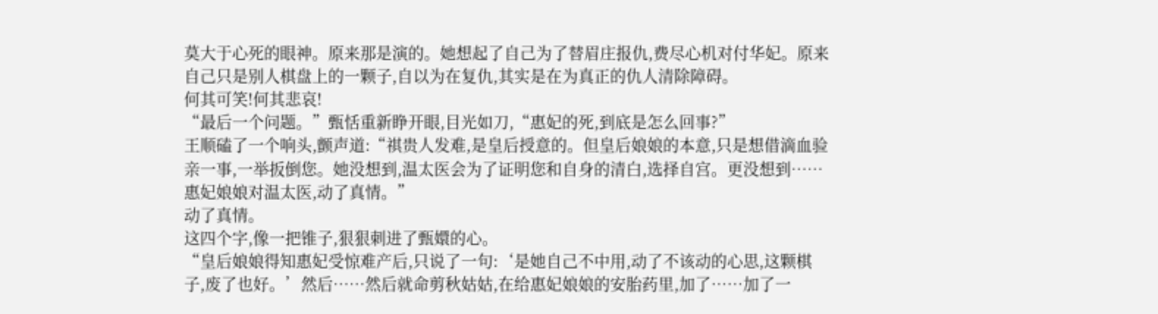莫大于心死的眼神。原来那是演的。她想起了自己为了替眉庄报仇,费尽心机对付华妃。原来自己只是别人棋盘上的一颗子,自以为在复仇,其实是在为真正的仇人清除障碍。
何其可笑!何其悲哀!
“最后一个问题。”甄恬重新睁开眼,目光如刀,“惠妃的死,到底是怎么回事?”
王顺磕了一个响头,颤声道:“祺贵人发难,是皇后授意的。但皇后娘娘的本意,只是想借滴血验亲一事,一举扳倒您。她没想到,温太医会为了证明您和自身的清白,选择自宫。更没想到……惠妃娘娘对温太医,动了真情。”
动了真情。
这四个字,像一把锥子,狠狠刺进了甄嬛的心。
“皇后娘娘得知惠妃受惊难产后,只说了一句:‘是她自己不中用,动了不该动的心思,这颗棋子,废了也好。’然后……然后就命剪秋姑姑,在给惠妃娘娘的安胎药里,加了……加了一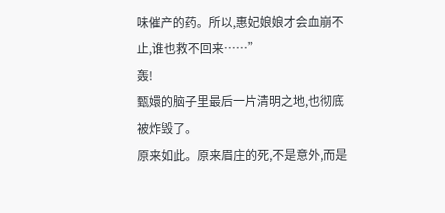味催产的药。所以,惠妃娘娘才会血崩不止,谁也救不回来……”
轰!
甄嬛的脑子里最后一片清明之地,也彻底被炸毁了。
原来如此。原来眉庄的死,不是意外,而是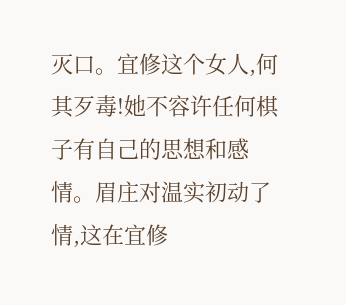灭口。宜修这个女人,何其歹毒!她不容许任何棋子有自己的思想和感情。眉庄对温实初动了情,这在宜修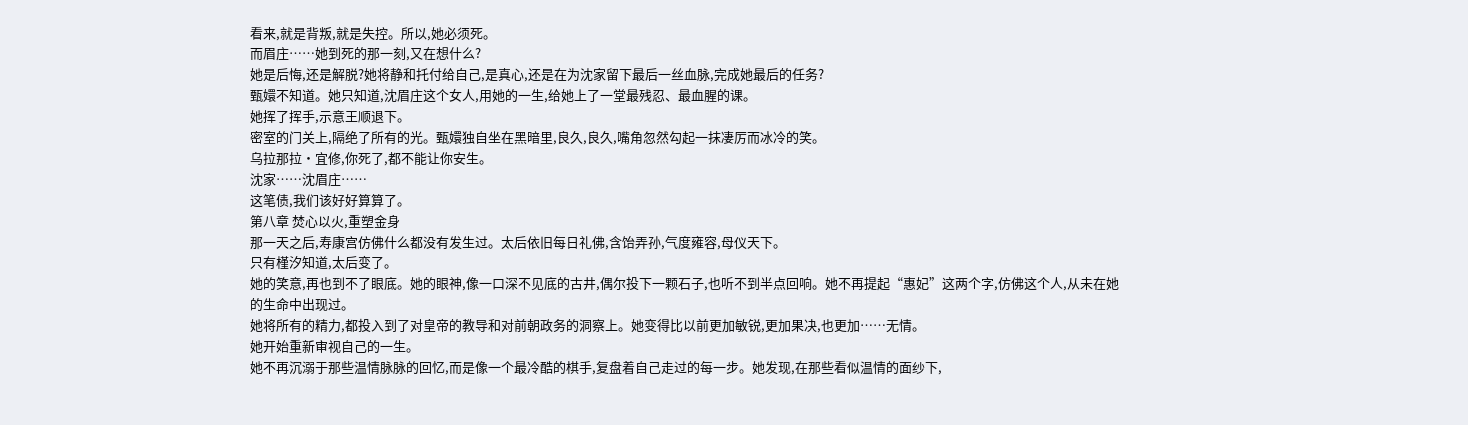看来,就是背叛,就是失控。所以,她必须死。
而眉庄……她到死的那一刻,又在想什么?
她是后悔,还是解脱?她将静和托付给自己,是真心,还是在为沈家留下最后一丝血脉,完成她最后的任务?
甄嬛不知道。她只知道,沈眉庄这个女人,用她的一生,给她上了一堂最残忍、最血腥的课。
她挥了挥手,示意王顺退下。
密室的门关上,隔绝了所有的光。甄嬛独自坐在黑暗里,良久,良久,嘴角忽然勾起一抹凄厉而冰冷的笑。
乌拉那拉·宜修,你死了,都不能让你安生。
沈家……沈眉庄……
这笔债,我们该好好算算了。
第八章 焚心以火,重塑金身
那一天之后,寿康宫仿佛什么都没有发生过。太后依旧每日礼佛,含饴弄孙,气度雍容,母仪天下。
只有槿汐知道,太后变了。
她的笑意,再也到不了眼底。她的眼神,像一口深不见底的古井,偶尔投下一颗石子,也听不到半点回响。她不再提起“惠妃”这两个字,仿佛这个人,从未在她的生命中出现过。
她将所有的精力,都投入到了对皇帝的教导和对前朝政务的洞察上。她变得比以前更加敏锐,更加果决,也更加……无情。
她开始重新审视自己的一生。
她不再沉溺于那些温情脉脉的回忆,而是像一个最冷酷的棋手,复盘着自己走过的每一步。她发现,在那些看似温情的面纱下,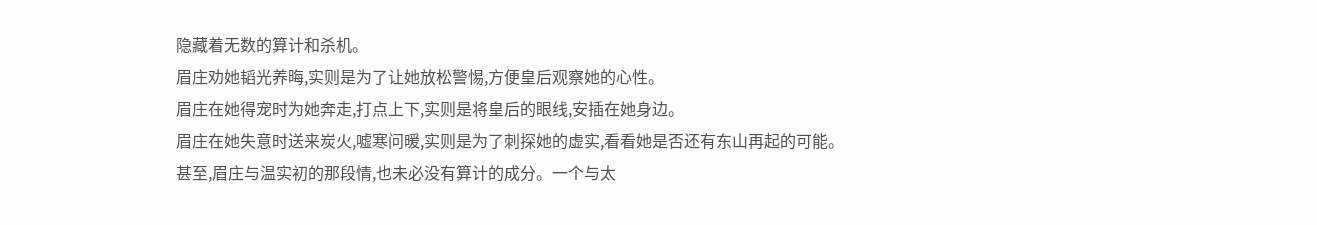隐藏着无数的算计和杀机。
眉庄劝她韬光养晦,实则是为了让她放松警惕,方便皇后观察她的心性。
眉庄在她得宠时为她奔走,打点上下,实则是将皇后的眼线,安插在她身边。
眉庄在她失意时送来炭火,嘘寒问暖,实则是为了刺探她的虚实,看看她是否还有东山再起的可能。
甚至,眉庄与温实初的那段情,也未必没有算计的成分。一个与太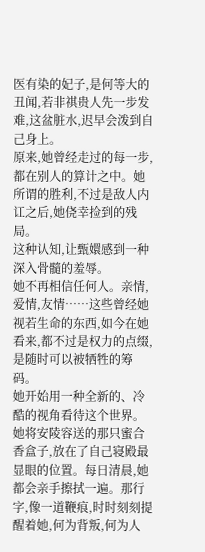医有染的妃子,是何等大的丑闻,若非祺贵人先一步发难,这盆脏水,迟早会泼到自己身上。
原来,她曾经走过的每一步,都在别人的算计之中。她所谓的胜利,不过是敌人内讧之后,她侥幸捡到的残局。
这种认知,让甄嬛感到一种深入骨髓的羞辱。
她不再相信任何人。亲情,爱情,友情……这些曾经她视若生命的东西,如今在她看来,都不过是权力的点缀,是随时可以被牺牲的筹码。
她开始用一种全新的、冷酷的视角看待这个世界。
她将安陵容送的那只蜜合香盒子,放在了自己寝殿最显眼的位置。每日清晨,她都会亲手擦拭一遍。那行字,像一道鞭痕,时时刻刻提醒着她,何为背叛,何为人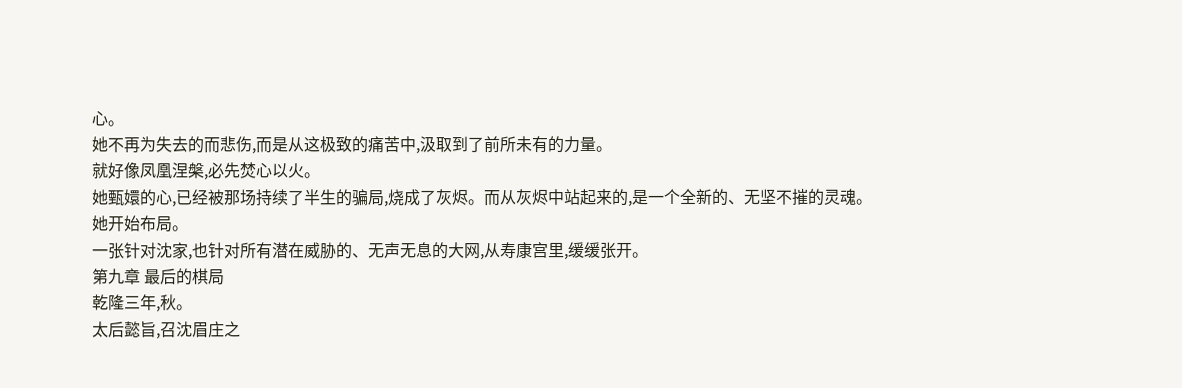心。
她不再为失去的而悲伤,而是从这极致的痛苦中,汲取到了前所未有的力量。
就好像凤凰涅槃,必先焚心以火。
她甄嬛的心,已经被那场持续了半生的骗局,烧成了灰烬。而从灰烬中站起来的,是一个全新的、无坚不摧的灵魂。
她开始布局。
一张针对沈家,也针对所有潜在威胁的、无声无息的大网,从寿康宫里,缓缓张开。
第九章 最后的棋局
乾隆三年,秋。
太后懿旨,召沈眉庄之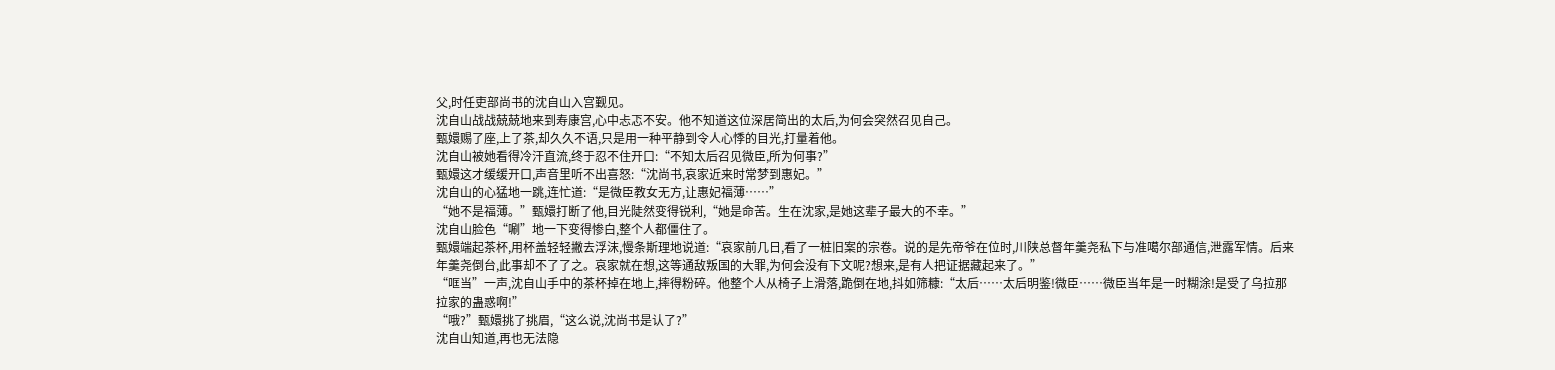父,时任吏部尚书的沈自山入宫觐见。
沈自山战战兢兢地来到寿康宫,心中忐忑不安。他不知道这位深居简出的太后,为何会突然召见自己。
甄嬛赐了座,上了茶,却久久不语,只是用一种平静到令人心悸的目光,打量着他。
沈自山被她看得冷汗直流,终于忍不住开口:“不知太后召见微臣,所为何事?”
甄嬛这才缓缓开口,声音里听不出喜怒:“沈尚书,哀家近来时常梦到惠妃。”
沈自山的心猛地一跳,连忙道:“是微臣教女无方,让惠妃福薄……”
“她不是福薄。”甄嬛打断了他,目光陡然变得锐利,“她是命苦。生在沈家,是她这辈子最大的不幸。”
沈自山脸色“唰”地一下变得惨白,整个人都僵住了。
甄嬛端起茶杯,用杯盖轻轻撇去浮沫,慢条斯理地说道:“哀家前几日,看了一桩旧案的宗卷。说的是先帝爷在位时,川陕总督年羹尧私下与准噶尔部通信,泄露军情。后来年羹尧倒台,此事却不了了之。哀家就在想,这等通敌叛国的大罪,为何会没有下文呢?想来,是有人把证据藏起来了。”
“哐当”一声,沈自山手中的茶杯掉在地上,摔得粉碎。他整个人从椅子上滑落,跪倒在地,抖如筛糠:“太后……太后明鉴!微臣……微臣当年是一时糊涂!是受了乌拉那拉家的蛊惑啊!”
“哦?”甄嬛挑了挑眉,“这么说,沈尚书是认了?”
沈自山知道,再也无法隐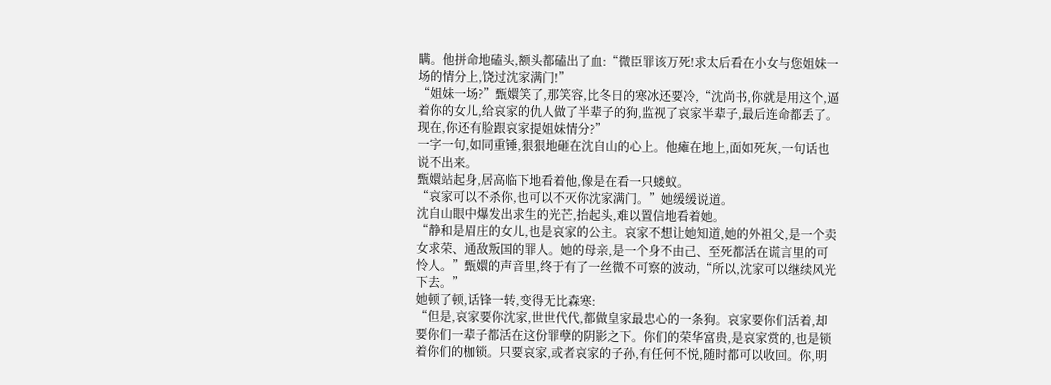瞒。他拼命地磕头,额头都磕出了血:“微臣罪该万死!求太后看在小女与您姐妹一场的情分上,饶过沈家满门!”
“姐妹一场?”甄嬛笑了,那笑容,比冬日的寒冰还要冷,“沈尚书,你就是用这个,逼着你的女儿,给哀家的仇人做了半辈子的狗,监视了哀家半辈子,最后连命都丢了。现在,你还有脸跟哀家提姐妹情分?”
一字一句,如同重锤,狠狠地砸在沈自山的心上。他瘫在地上,面如死灰,一句话也说不出来。
甄嬛站起身,居高临下地看着他,像是在看一只蝼蚁。
“哀家可以不杀你,也可以不灭你沈家满门。”她缓缓说道。
沈自山眼中爆发出求生的光芒,抬起头,难以置信地看着她。
“静和是眉庄的女儿,也是哀家的公主。哀家不想让她知道,她的外祖父,是一个卖女求荣、通敌叛国的罪人。她的母亲,是一个身不由己、至死都活在谎言里的可怜人。”甄嬛的声音里,终于有了一丝微不可察的波动,“所以,沈家可以继续风光下去。”
她顿了顿,话锋一转,变得无比森寒:
“但是,哀家要你沈家,世世代代,都做皇家最忠心的一条狗。哀家要你们活着,却要你们一辈子都活在这份罪孽的阴影之下。你们的荣华富贵,是哀家赏的,也是锁着你们的枷锁。只要哀家,或者哀家的子孙,有任何不悦,随时都可以收回。你,明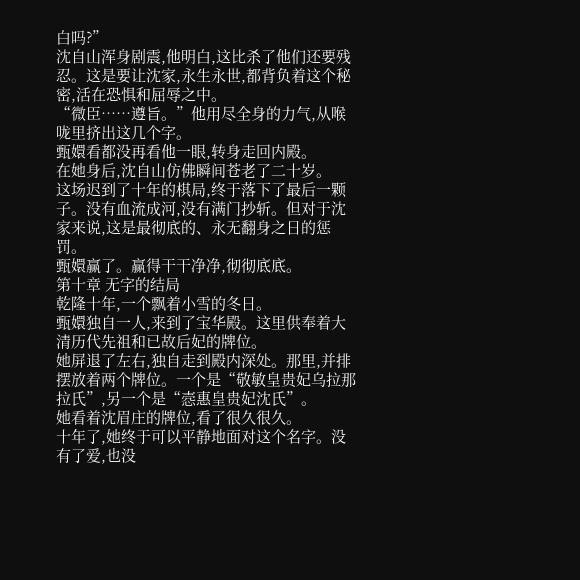白吗?”
沈自山浑身剧震,他明白,这比杀了他们还要残忍。这是要让沈家,永生永世,都背负着这个秘密,活在恐惧和屈辱之中。
“微臣……遵旨。”他用尽全身的力气,从喉咙里挤出这几个字。
甄嬛看都没再看他一眼,转身走回内殿。
在她身后,沈自山仿佛瞬间苍老了二十岁。
这场迟到了十年的棋局,终于落下了最后一颗子。没有血流成河,没有满门抄斩。但对于沈家来说,这是最彻底的、永无翻身之日的惩罚。
甄嬛赢了。赢得干干净净,彻彻底底。
第十章 无字的结局
乾隆十年,一个飘着小雪的冬日。
甄嬛独自一人,来到了宝华殿。这里供奉着大清历代先祖和已故后妃的牌位。
她屏退了左右,独自走到殿内深处。那里,并排摆放着两个牌位。一个是“敬敏皇贵妃乌拉那拉氏”,另一个是“悫惠皇贵妃沈氏”。
她看着沈眉庄的牌位,看了很久很久。
十年了,她终于可以平静地面对这个名字。没有了爱,也没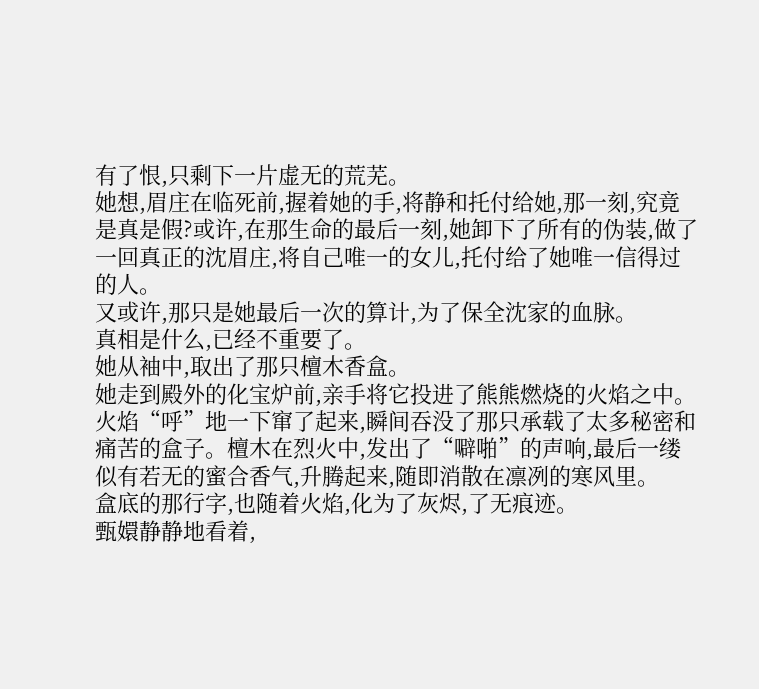有了恨,只剩下一片虚无的荒芜。
她想,眉庄在临死前,握着她的手,将静和托付给她,那一刻,究竟是真是假?或许,在那生命的最后一刻,她卸下了所有的伪装,做了一回真正的沈眉庄,将自己唯一的女儿,托付给了她唯一信得过的人。
又或许,那只是她最后一次的算计,为了保全沈家的血脉。
真相是什么,已经不重要了。
她从袖中,取出了那只檀木香盒。
她走到殿外的化宝炉前,亲手将它投进了熊熊燃烧的火焰之中。
火焰“呼”地一下窜了起来,瞬间吞没了那只承载了太多秘密和痛苦的盒子。檀木在烈火中,发出了“噼啪”的声响,最后一缕似有若无的蜜合香气,升腾起来,随即消散在凛冽的寒风里。
盒底的那行字,也随着火焰,化为了灰烬,了无痕迹。
甄嬛静静地看着,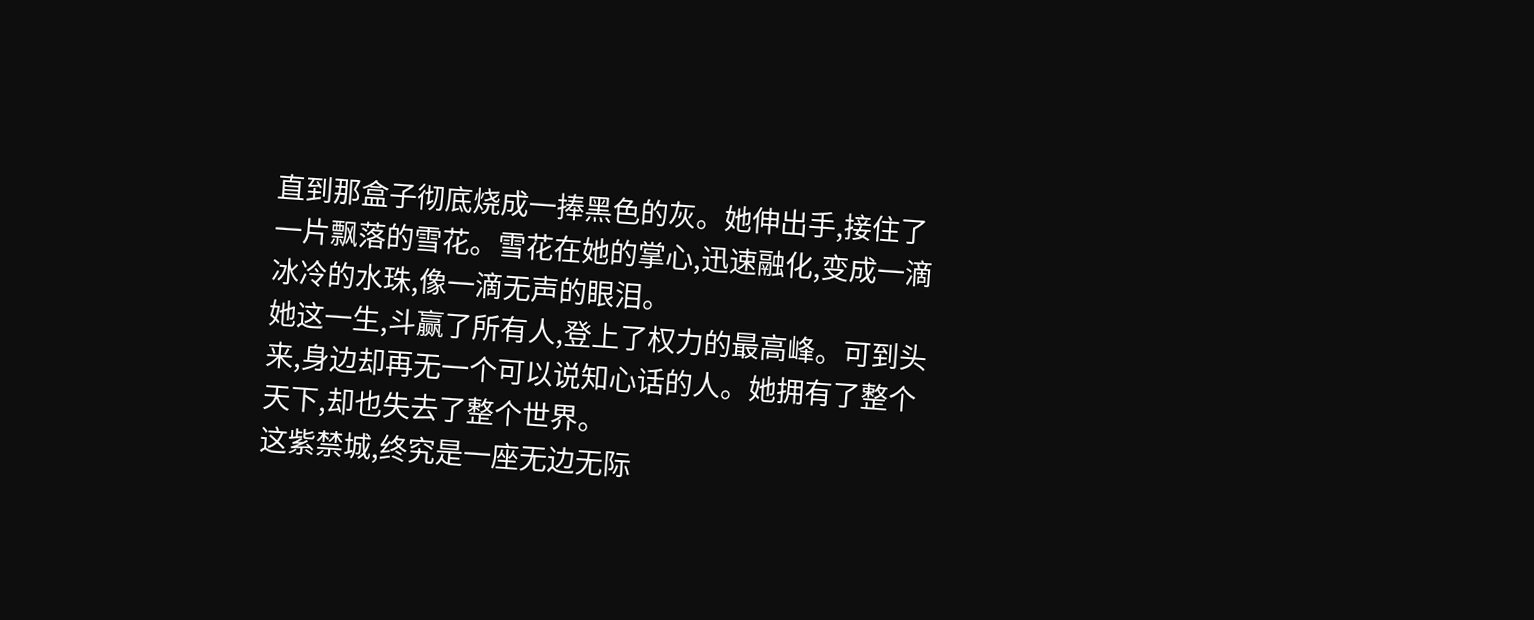直到那盒子彻底烧成一捧黑色的灰。她伸出手,接住了一片飘落的雪花。雪花在她的掌心,迅速融化,变成一滴冰冷的水珠,像一滴无声的眼泪。
她这一生,斗赢了所有人,登上了权力的最高峰。可到头来,身边却再无一个可以说知心话的人。她拥有了整个天下,却也失去了整个世界。
这紫禁城,终究是一座无边无际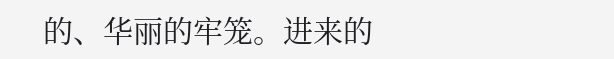的、华丽的牢笼。进来的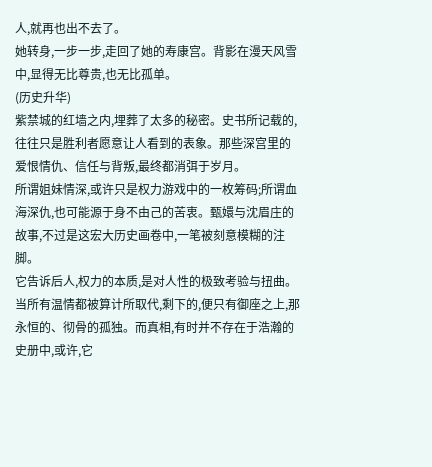人,就再也出不去了。
她转身,一步一步,走回了她的寿康宫。背影在漫天风雪中,显得无比尊贵,也无比孤单。
(历史升华)
紫禁城的红墙之内,埋葬了太多的秘密。史书所记载的,往往只是胜利者愿意让人看到的表象。那些深宫里的爱恨情仇、信任与背叛,最终都消弭于岁月。
所谓姐妹情深,或许只是权力游戏中的一枚筹码;所谓血海深仇,也可能源于身不由己的苦衷。甄嬛与沈眉庄的故事,不过是这宏大历史画卷中,一笔被刻意模糊的注脚。
它告诉后人,权力的本质,是对人性的极致考验与扭曲。当所有温情都被算计所取代,剩下的,便只有御座之上,那永恒的、彻骨的孤独。而真相,有时并不存在于浩瀚的史册中,或许,它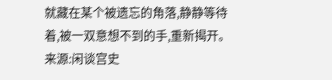就藏在某个被遗忘的角落,静静等待着,被一双意想不到的手,重新揭开。
来源:闲谈宫史